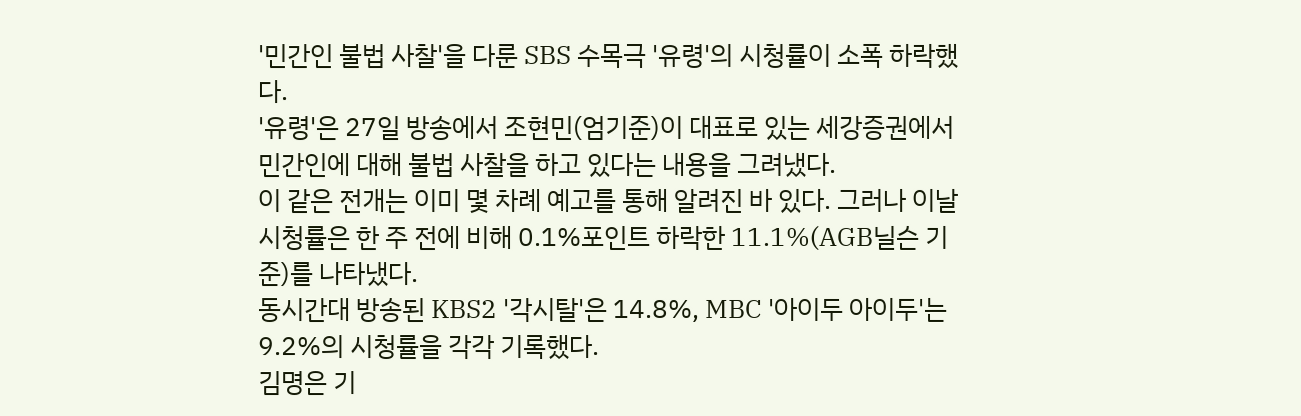'민간인 불법 사찰'을 다룬 SBS 수목극 '유령'의 시청률이 소폭 하락했다.
'유령'은 27일 방송에서 조현민(엄기준)이 대표로 있는 세강증권에서 민간인에 대해 불법 사찰을 하고 있다는 내용을 그려냈다.
이 같은 전개는 이미 몇 차례 예고를 통해 알려진 바 있다. 그러나 이날 시청률은 한 주 전에 비해 0.1%포인트 하락한 11.1%(AGB닐슨 기준)를 나타냈다.
동시간대 방송된 KBS2 '각시탈'은 14.8%, MBC '아이두 아이두'는 9.2%의 시청률을 각각 기록했다.
김명은 기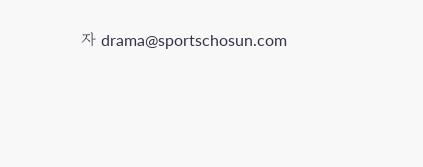자 drama@sportschosun.com